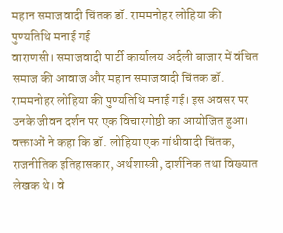महान समाजवादी चिंतक डॉ. राममनोहर लोहिया की पुण्यतिथि मनाई गई
वाराणसी। समाजवादी पार्टी कार्यालय अर्दली बाजार में वंचित समाज की आवाज और महान समाजवादी चिंतक डॉ. राममनोहर लोहिया की पुण्यतिथि मनाई गई। इस अवसर पर उनके जीवन दर्शन पर एक विचारगोष्ठी का आयोजित हुआ। वक्ताओं ने कहा कि डॉ. लोहिया एक गांधीवादी चिंतक, राजनीतिक इतिहासकार, अर्थशास्त्री, दार्शनिक तथा विख्यात लेखक थे। वे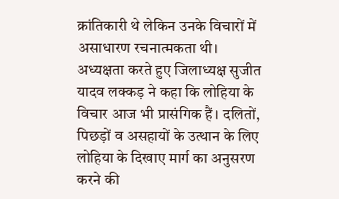क्रांतिकारी थे लेकिन उनके विचारों में असाधारण रचनात्मकता थी। अध्यक्षता करते हुए जिलाध्यक्ष सुजीत यादव लक्कड़ ने कहा कि लोहिया के विचार आज भी प्रासंगिक हैं। दलितों, पिछड़ों व असहायों के उत्थान के लिए लोहिया के दिखाए मार्ग का अनुसरण करने की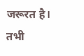जरूरत है। तभी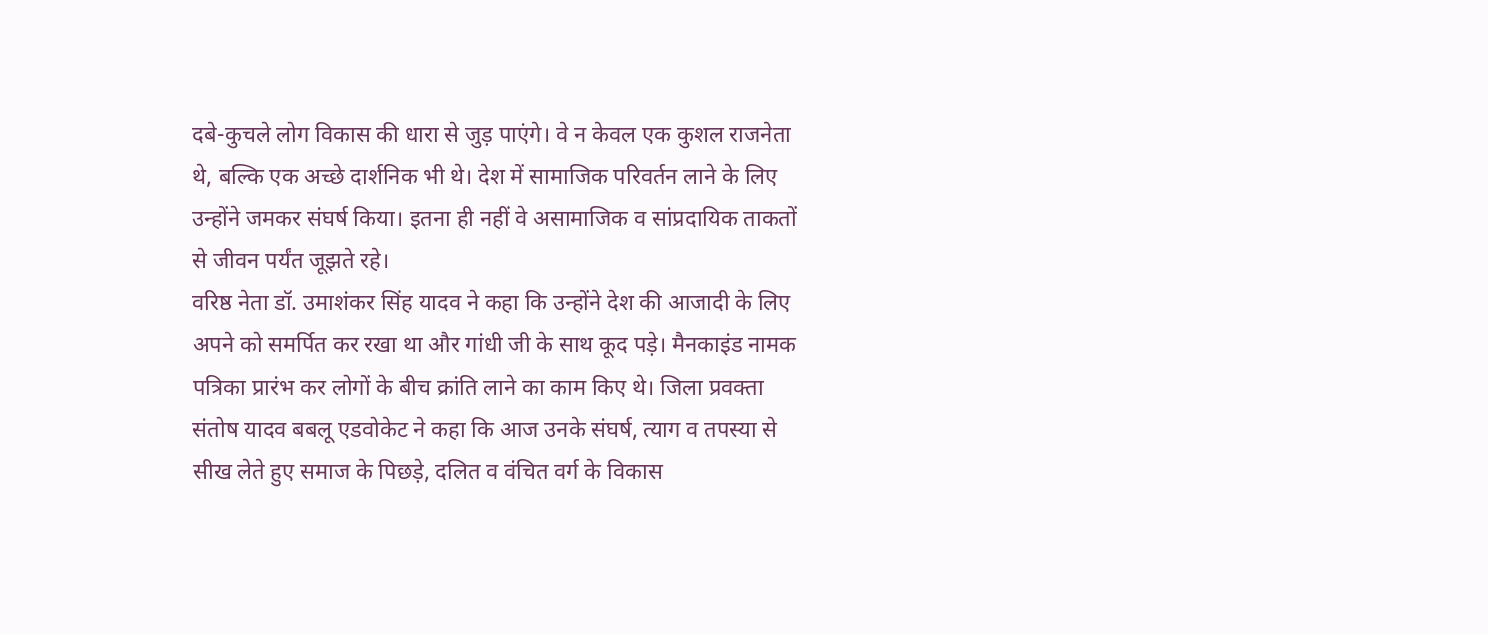दबे-कुचले लोग विकास की धारा से जुड़ पाएंगे। वे न केवल एक कुशल राजनेता थे, बल्कि एक अच्छे दार्शनिक भी थे। देश में सामाजिक परिवर्तन लाने के लिए उन्होंने जमकर संघर्ष किया। इतना ही नहीं वे असामाजिक व सांप्रदायिक ताकतों से जीवन पर्यंत जूझते रहे।
वरिष्ठ नेता डॉ. उमाशंकर सिंह यादव ने कहा कि उन्होंने देश की आजादी के लिए अपने को समर्पित कर रखा था और गांधी जी के साथ कूद पड़े। मैनकाइंड नामक पत्रिका प्रारंभ कर लोगों के बीच क्रांति लाने का काम किए थे। जिला प्रवक्ता संतोष यादव बबलू एडवोकेट ने कहा कि आज उनके संघर्ष, त्याग व तपस्या से सीख लेते हुए समाज के पिछड़े, दलित व वंचित वर्ग के विकास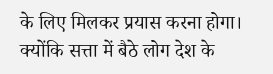के लिए मिलकर प्रयास करना होगा। क्योंकि सत्ता में बैठे लोग देश के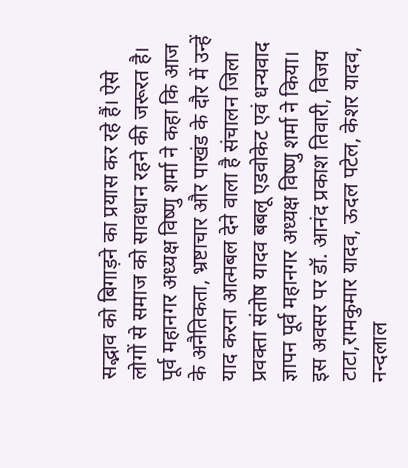सद्भाव को बिगाड़ने का प्रयास कर रहे हैं। ऐसे लोगों से समाज को सावधान रहने की जरूरत है। पूर्व महानगर अध्यक्ष विष्णु शर्मा ने कहा कि आज के अनैतिकता, भ्रष्टाचार और पाखंड के दौर में उन्हें याद करना आत्मबल देने वाला है संचालन जिला प्रवक्ता संतोष यादव बबलू एडवोकेट एवं धन्यवाद ज्ञापन पूर्व महानगर अध्यक्ष विष्णु शर्मा ने किया। इस अवसर पर डॉ. आनंद प्रकाश तिवारी, विजय टाटा,रामकुमार यादव, ऊदल पटेल, केशर यादव, नन्दलाल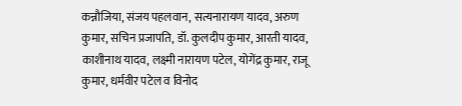कन्नौजिया, संजय पहलवान, सत्यनारायण यादव, अरुण कुमार, सचिन प्रजापति, डॉ. कुलदीप कुमार, आरती यादव, काशीनाथ यादव, लक्ष्मी नारायण पटेल, योगेंद्र कुमार, राजू कुमार, धर्मवीर पटेल व विनोद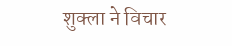शुक्ला ने विचार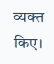व्यक्त किए।